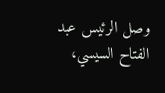وصل الرئيس عبد الفتاح السيسي،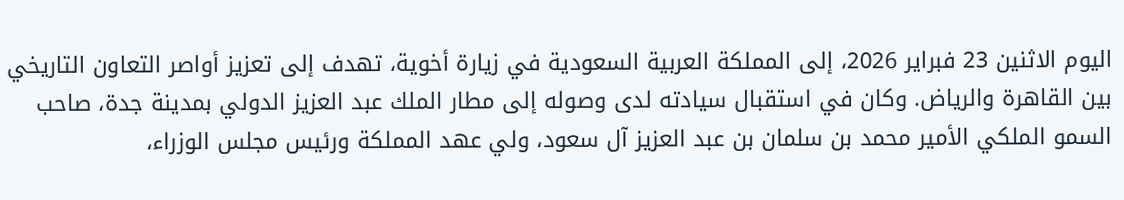اليوم الاثنين 23 فبراير 2026، إلى المملكة العربية السعودية في زيارة أخوية، تهدف إلى تعزيز أواصر التعاون التاريخي بين القاهرة والرياض. وكان في استقبال سيادته لدى وصوله إلى مطار الملك عبد العزيز الدولي بمدينة جدة، صاحب السمو الملكي الأمير محمد بن سلمان بن عبد العزيز آل سعود، ولي عهد المملكة ورئيس مجلس الوزراء،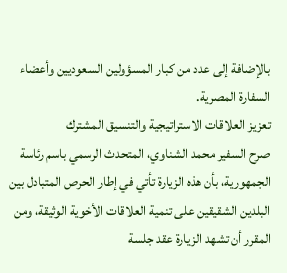بالإضافة إلى عدد من كبار المسؤولين السعوديين وأعضاء السفارة المصرية.
تعزيز العلاقات الاستراتيجية والتنسيق المشترك
صرح السفير محمد الشناوي، المتحدث الرسمي باسم رئاسة الجمهورية، بأن هذه الزيارة تأتي في إطار الحرص المتبادل بين البلدين الشقيقين على تنمية العلاقات الأخوية الوثيقة، ومن المقرر أن تشهد الزيارة عقد جلسة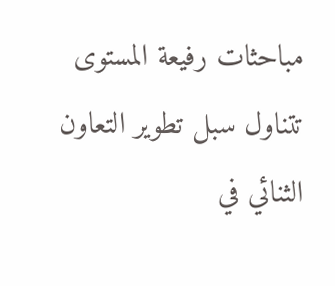مباحثات رفيعة المستوى تتناول سبل تطوير التعاون الثنائي في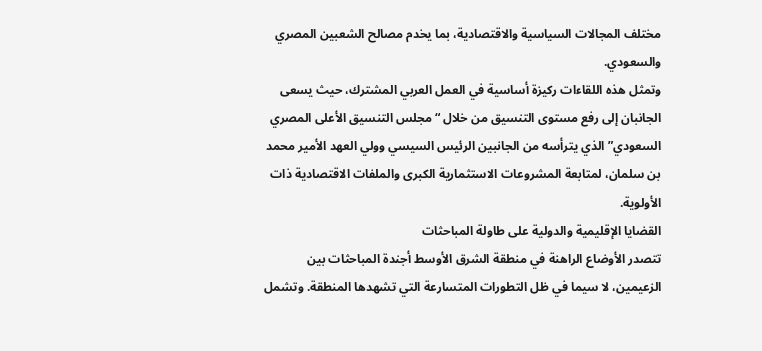مختلف المجالات السياسية والاقتصادية، بما يخدم مصالح الشعبين المصري والسعودي.
وتمثل هذه اللقاءات ركيزة أساسية في العمل العربي المشترك، حيث يسعى الجانبان إلى رفع مستوى التنسيق من خلال “مجلس التنسيق الأعلى المصري السعودي” الذي يترأسه من الجانبين الرئيس السيسي وولي العهد الأمير محمد بن سلمان، لمتابعة المشروعات الاستثمارية الكبرى والملفات الاقتصادية ذات الأولوية.
القضايا الإقليمية والدولية على طاولة المباحثات
تتصدر الأوضاع الراهنة في منطقة الشرق الأوسط أجندة المباحثات بين الزعيمين، لا سيما في ظل التطورات المتسارعة التي تشهدها المنطقة. وتشمل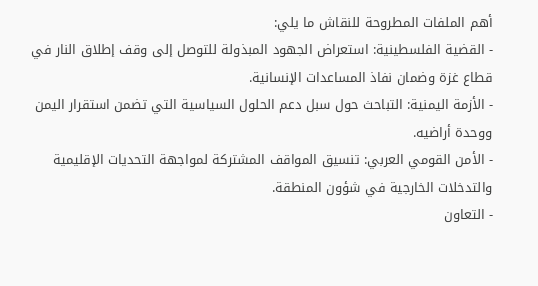أهم الملفات المطروحة للنقاش ما يلي:
- القضية الفلسطينية: استعراض الجهود المبذولة للتوصل إلى وقف إطلاق النار في قطاع غزة وضمان نفاذ المساعدات الإنسانية.
- الأزمة اليمنية: التباحث حول سبل دعم الحلول السياسية التي تضمن استقرار اليمن ووحدة أراضيه.
- الأمن القومي العربي: تنسيق المواقف المشتركة لمواجهة التحديات الإقليمية والتدخلات الخارجية في شؤون المنطقة.
- التعاون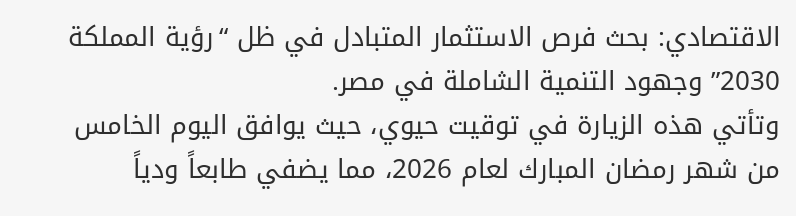الاقتصادي: بحث فرص الاستثمار المتبادل في ظل “رؤية المملكة 2030” وجهود التنمية الشاملة في مصر.
وتأتي هذه الزيارة في توقيت حيوي، حيث يوافق اليوم الخامس من شهر رمضان المبارك لعام 2026، مما يضفي طابعاً ودياً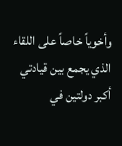وأخوياً خاصاً على اللقاء الذي يجمع بين قيادتي أكبر دولتين في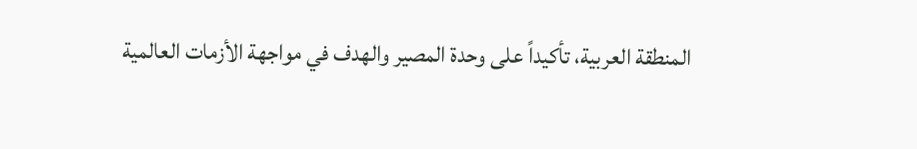المنطقة العربية، تأكيداً على وحدة المصير والهدف في مواجهة الأزمات العالمية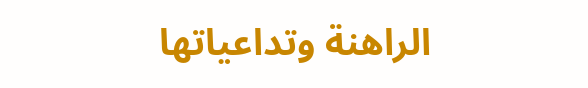الراهنة وتداعياتها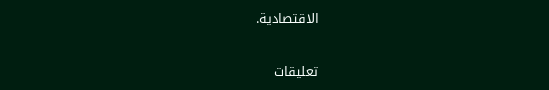الاقتصادية.

تعليقات